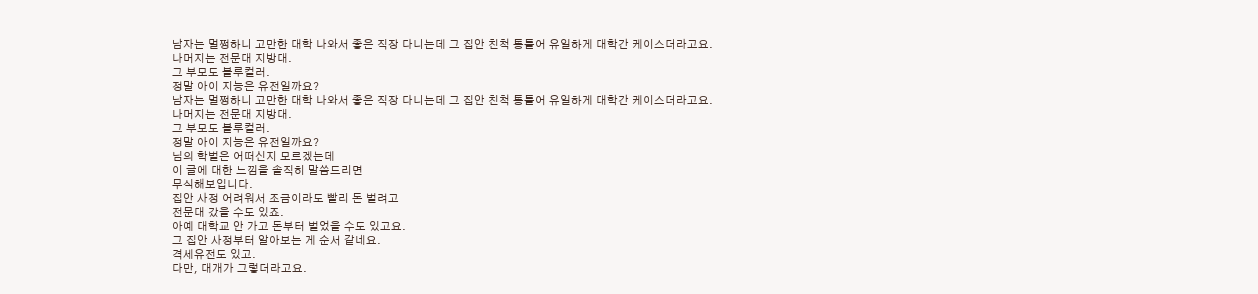남자는 멀쩡하니 고만한 대학 나와서 좋은 직장 다니는데 그 집안 친척 통틀어 유일하게 대학간 케이스더라고요.
나머지는 전문대 지방대.
그 부모도 블루컬러.
정말 아이 지능은 유전일까요?
남자는 멀쩡하니 고만한 대학 나와서 좋은 직장 다니는데 그 집안 친척 통틀어 유일하게 대학간 케이스더라고요.
나머지는 전문대 지방대.
그 부모도 블루컬러.
정말 아이 지능은 유전일까요?
님의 학벌은 어떠신지 모르겠는데
이 글에 대한 느낌을 솔직히 말씀드리면
무식해보입니다.
집안 사정 어려워서 조금이라도 빨리 돈 벌려고
전문대 갔을 수도 있죠.
아예 대학교 안 가고 돈부터 벌었을 수도 있고요.
그 집안 사정부터 알아보는 게 순서 같네요.
격세유전도 있고.
다만, 대개가 그렇더라고요.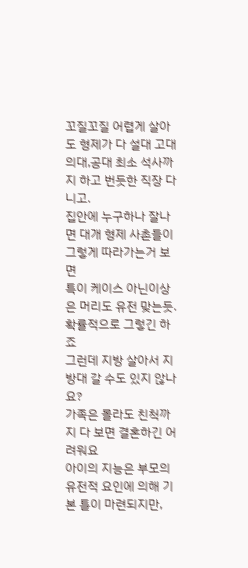꼬질꼬질 어렵게 살아도 형제가 다 설대 고대 의대,공대 최소 석사까지 하고 번듯한 직장 다니고.
집안에 누구하나 잘나면 대개 형제 사촌들이 그렇게 따라가는거 보면
특이 케이스 아닌이상은 머리도 유전 맞는듯.
확률적으로 그렇긴 하죠
그런데 지방 살아서 지방대 갈 수도 있지 않나요?
가족은 몰라도 친척까지 다 보면 결혼하긴 어려워요
아이의 지능은 부모의 유전적 요인에 의해 기본 틀이 마련되지만,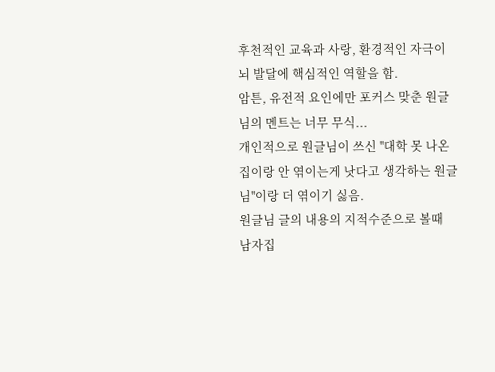후천적인 교육과 사랑, 환경적인 자극이 뇌 발달에 핵심적인 역할을 함.
암튼, 유전적 요인에만 포커스 맞춘 원글님의 멘트는 너무 무식...
개인적으로 원글님이 쓰신 ''대학 못 나온 집이랑 안 엮이는게 낫다고 생각하는 원글님''이랑 더 엮이기 싫음.
원글님 글의 내용의 지적수준으로 볼때
남자집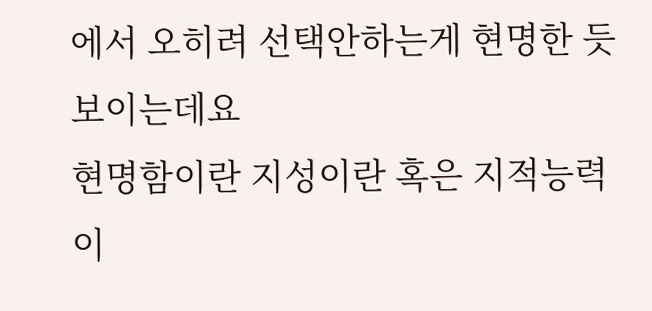에서 오히려 선택안하는게 현명한 듯 보이는데요
현명함이란 지성이란 혹은 지적능력 이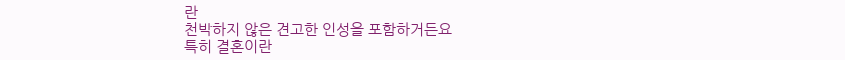란
천박하지 않은 견고한 인성을 포함하거든요
특히 결혼이란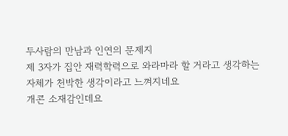두사람의 만남과 인연의 문제지
제 3자가 집안 재력학력으로 와라마라 할 거라고 생각하는 자체가 천박한 생각이라고 느껴지네요
개콘 소재감인데요